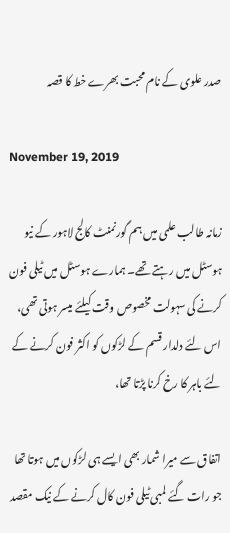صدر علوی کے نام محبت بھرے خط کا قصہ

November 19, 2019

زمانہ طالب علمی میں ہم گورنمنٹ کالج لاہور کے نیو ہوسٹل میں رہتے تھے۔ ہمارے ہوسٹل میں ٹیلی فون کرنے کی سہولت مخصوص وقت کیلئے میسر ہوتی تھی، اس لئے دلدار قسم کے لڑکوں کو اکثر فون کرنے کے لئے باہر کا رخ کرنا پڑتا تھا،

اتفاق سے میرا شمار بھی ایسے ہی لڑکوں میں ہوتا تھا جو رات گئے لمبی ٹیلی فون کال کرنے کے نیک مقصد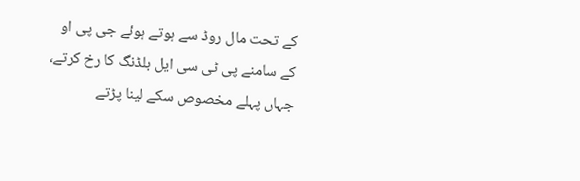کے تحت مال روڈ سے ہوتے ہوئے جی پی او کے سامنے پی ٹی سی ایل بلڈنگ کا رخ کرتے، جہاں پہلے مخصوص سکے لینا پڑتے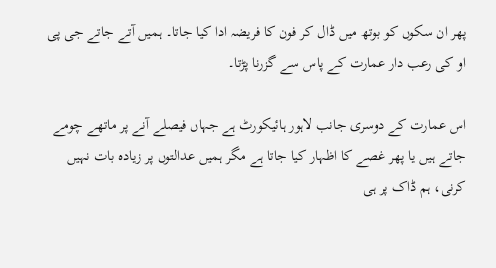پھر ان سکوں کو بوتھ میں ڈال کر فون کا فریضہ ادا کیا جاتا۔ ہمیں آتے جاتے جی پی او کی رعب دار عمارت کے پاس سے گزرنا پڑتا۔

اس عمارت کے دوسری جانب لاہور ہائیکورٹ ہے جہاں فیصلے آنے پر ماتھے چومے جاتے ہیں یا پھر غصے کا اظہار کیا جاتا ہے مگر ہمیں عدالتوں پر زیادہ بات نہیں کرنی، ہم ڈاک پر ہی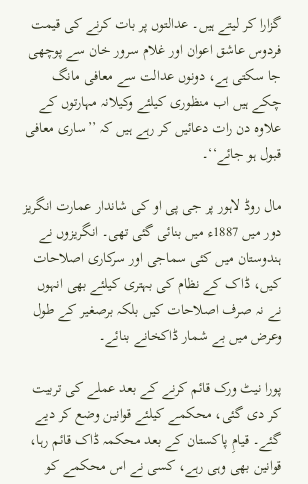گزارا کر لیتے ہیں۔ عدالتوں پر بات کرنے کی قیمت فردوس عاشق اعوان اور غلام سرور خان سے پوچھی جا سکتی ہے، دونوں عدالت سے معافی مانگ چکے ہیں اب منظوری کیلئے وکیلانہ مہارتوں کے علاوہ دن رات دعائیں کر رہے ہیں کہ ’’ساری معافی قبول ہو جائے‘‘۔

مال روڈ لاہور پر جی پی او کی شاندار عمارت انگریز دور میں 1887ء میں بنائی گئی تھی۔ انگریزوں نے ہندوستان میں کئی سماجی اور سرکاری اصلاحات کیں، ڈاک کے نظام کی بہتری کیلئے بھی انہوں نے نہ صرف اصلاحات کیں بلکہ برصغیر کے طول وعرض میں بے شمار ڈاکخانے بنائے۔

پورا نیٹ ورک قائم کرنے کے بعد عملے کی تربیت کر دی گئی، محکمے کیلئے قوانین وضع کر دیے گئے۔ قیامِ پاکستان کے بعد محکمہ ڈاک قائم رہا، قوانین بھی وہی رہے، کسی نے اس محکمے کو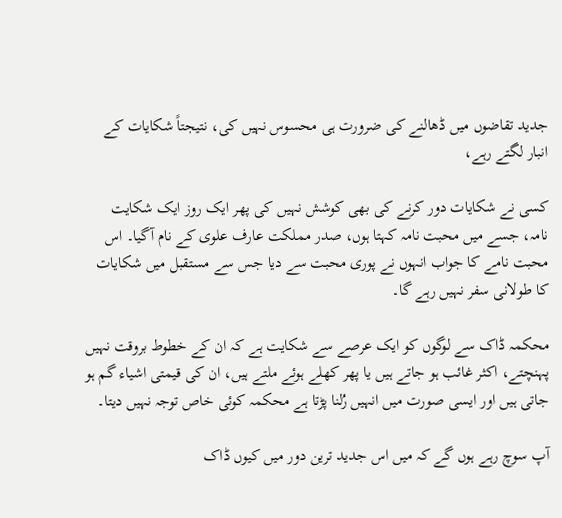جدید تقاضوں میں ڈھالنے کی ضرورت ہی محسوس نہیں کی، نتیجتاً شکایات کے انبار لگتے رہے،

کسی نے شکایات دور کرنے کی بھی کوشش نہیں کی پھر ایک روز ایک شکایت نامہ، جسے میں محبت نامہ کہتا ہوں، صدر مملکت عارف علوی کے نام آگیا۔ اس محبت نامے کا جواب انہوں نے پوری محبت سے دیا جس سے مستقبل میں شکایات کا طولانی سفر نہیں رہے گا۔

محکمہ ڈاک سے لوگوں کو ایک عرصے سے شکایت ہے کہ ان کے خطوط بروقت نہیں پہنچتے، اکثر غائب ہو جاتے ہیں یا پھر کھلے ہوئے ملتے ہیں، ان کی قیمتی اشیاء گم ہو جاتی ہیں اور ایسی صورت میں انہیں رُلنا پڑتا ہے محکمہ کوئی خاص توجہ نہیں دیتا۔

آپ سوچ رہے ہوں گے کہ میں اس جدید ترین دور میں کیوں ڈاک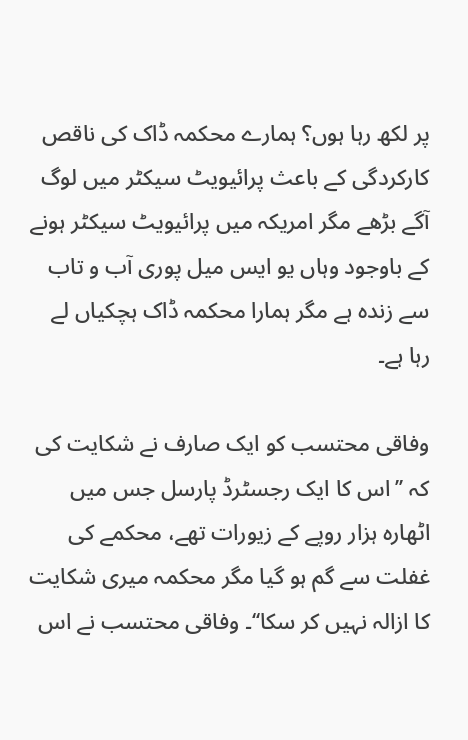پر لکھ رہا ہوں؟ ہمارے محکمہ ڈاک کی ناقص کارکردگی کے باعث پرائیویٹ سیکٹر میں لوگ آگے بڑھے مگر امریکہ میں پرائیویٹ سیکٹر ہونے کے باوجود وہاں یو ایس میل پوری آب و تاب سے زندہ ہے مگر ہمارا محکمہ ڈاک ہچکیاں لے رہا ہے۔

وفاقی محتسب کو ایک صارف نے شکایت کی کہ ’’اس کا ایک رجسٹرڈ پارسل جس میں اٹھارہ ہزار روپے کے زیورات تھے، محکمے کی غفلت سے گم ہو گیا مگر محکمہ میری شکایت کا ازالہ نہیں کر سکا‘‘۔ وفاقی محتسب نے اس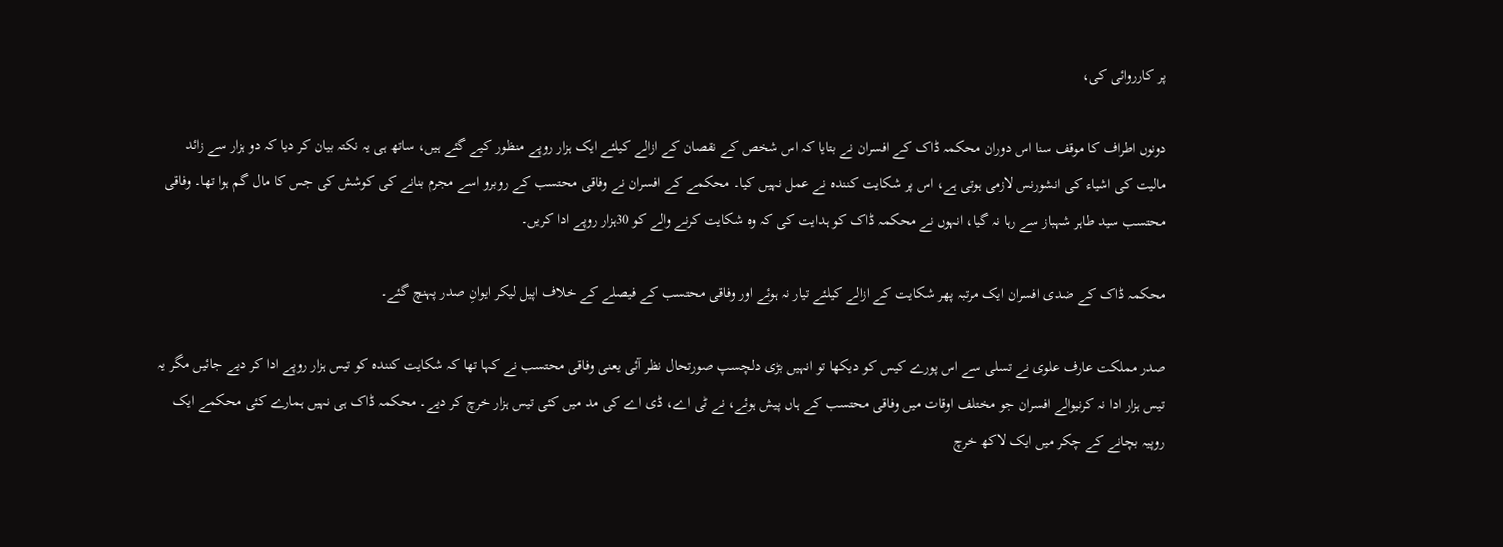پر کارروائی کی،

دونوں اطراف کا موقف سنا اس دوران محکمہ ڈاک کے افسران نے بتایا کہ اس شخص کے نقصان کے ازالے کیلئے ایک ہزار روپے منظور کیے گئے ہیں، ساتھ ہی یہ نکتہ بیان کر دیا کہ دو ہزار سے زائد مالیت کی اشیاء کی انشورنس لازمی ہوتی ہے، اس پر شکایت کنندہ نے عمل نہیں کیا۔ محکمے کے افسران نے وفاقی محتسب کے روبرو اسے مجرم بنانے کی کوشش کی جس کا مال گم ہوا تھا۔ وفاقی محتسب سید طاہر شہباز سے رہا نہ گیا، انہوں نے محکمہ ڈاک کو ہدایت کی کہ وہ شکایت کرنے والے کو 30ہزار روپے ادا کریں۔

محکمہ ڈاک کے ضدی افسران ایک مرتبہ پھر شکایت کے ازالے کیلئے تیار نہ ہوئے اور وفاقی محتسب کے فیصلے کے خلاف اپیل لیکر ایوانِ صدر پہنچ گئے۔

صدر مملکت عارف علوی نے تسلی سے اس پورے کیس کو دیکھا تو انہیں بڑی دلچسپ صورتحال نظر آئی یعنی وفاقی محتسب نے کہا تھا کہ شکایت کنندہ کو تیس ہزار روپے ادا کر دیے جائیں مگر یہ تیس ہزار ادا نہ کرنیوالے افسران جو مختلف اوقات میں وفاقی محتسب کے ہاں پیش ہوئے، نے ٹی اے، ڈی اے کی مد میں کئی تیس ہزار خرچ کر دیے۔ محکمہ ڈاک ہی نہیں ہمارے کئی محکمے ایک روپیہ بچانے کے چکر میں ایک لاکھ خرچ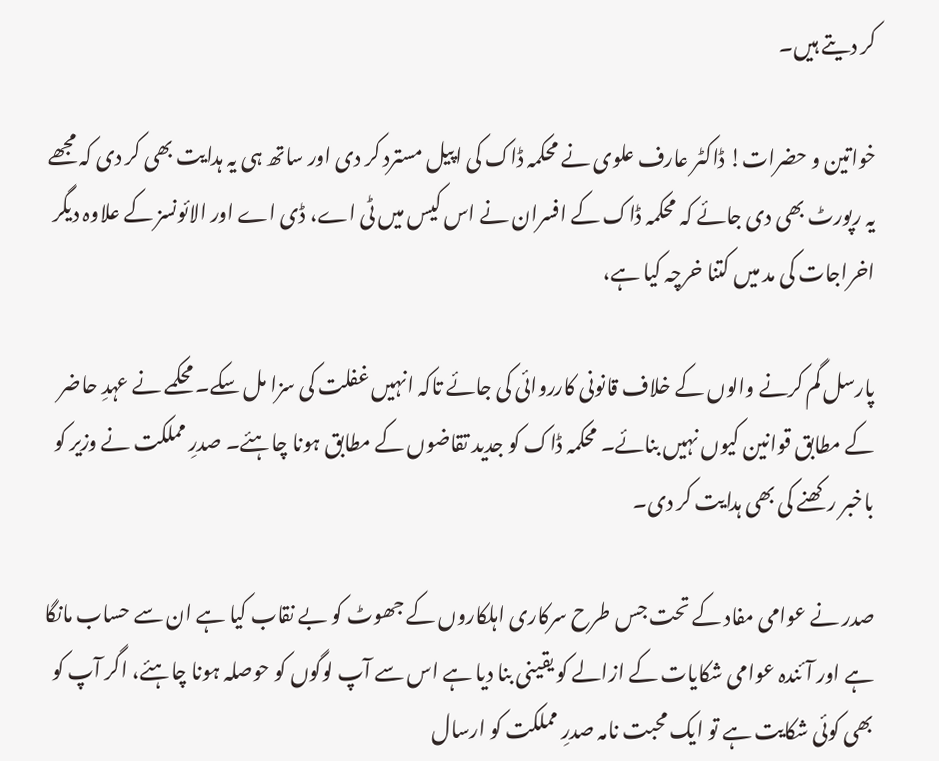کر دیتے ہیں۔

خواتین و حضرات! ڈاکٹر عارف علوی نے محکمہ ڈاک کی اپیل مسترد کر دی اور ساتھ ہی یہ ہدایت بھی کر دی کہ مجھے یہ رپورٹ بھی دی جائے کہ محکمہ ڈاک کے افسران نے اس کیس میں ٹی اے، ڈی اے اور الائونسز کے علاوہ دیگر اخراجات کی مد میں کتنا خرچہ کیا ہے،

پارسل گم کرنے والوں کے خلاف قانونی کارروائی کی جائے تاکہ انہیں غفلت کی سزا مل سکے۔ محکمے نے عہدِ حاضر کے مطابق قوانین کیوں نہیں بنائے۔ محکمہ ڈاک کو جدید تقاضوں کے مطابق ہونا چاہئے۔ صدرِ مملکت نے وزیر کو باخبر رکھنے کی بھی ہدایت کر دی۔

صدر نے عوامی مفاد کے تحت جس طرح سرکاری اہلکاروں کے جھوٹ کو بے نقاب کیا ہے ان سے حساب مانگا ہے اور آئندہ عوامی شکایات کے ازالے کو یقینی بنا دیا ہے اس سے آپ لوگوں کو حوصلہ ہونا چاہئے، اگر آپ کو بھی کوئی شکایت ہے تو ایک محبت نامہ صدرِ مملکت کو ارسال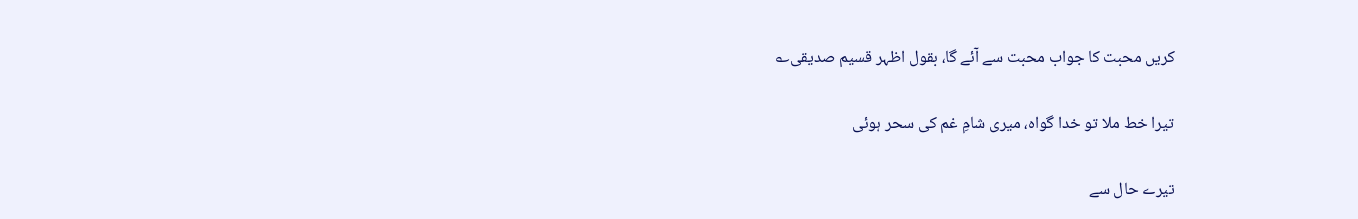کریں محبت کا جواب محبت سے آئے گا، بقول اظہر قسیم صدیقی؎

تیرا خط ملا تو خدا گواہ، میری شامِ غم کی سحر ہوئی

تیرے حال سے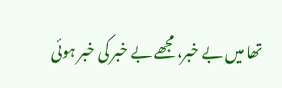تھا میں بے خبر، مجھے بے خبر کی خبر ہوئی